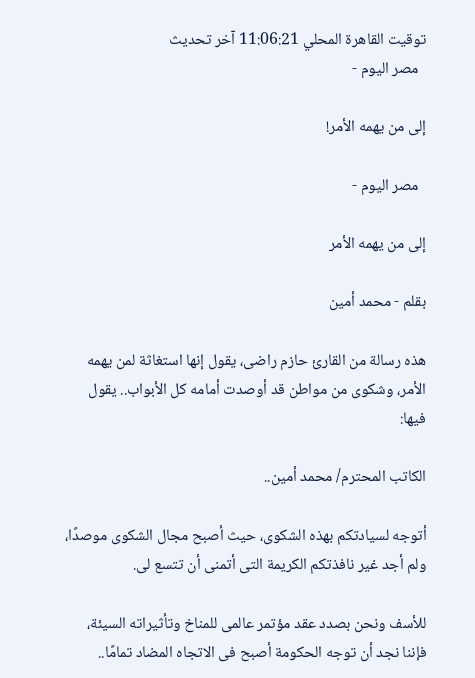توقيت القاهرة المحلي 11:06:21 آخر تحديث
  مصر اليوم -

إلى من يهمه الأمر!

  مصر اليوم -

إلى من يهمه الأمر

بقلم - محمد أمين

هذه رسالة من القارئ حازم راضى، يقول إنها استغاثة لمن يهمه الأمر، وشكوى من مواطن قد أوصدت أمامه كل الأبواب.. يقول فيها:

الكاتب المحترم/ محمد أمين..

أتوجه لسيادتكم بهذه الشكوى، حيث أصبح مجال الشكوى موصدًا، ولم أجد غير نافذتكم الكريمة التى أتمنى أن تتسع لى.

للأسف ونحن بصدد عقد مؤتمر عالمى للمناخ وتأثيراته السيئة، فإننا نجد أن توجه الحكومة أصبح فى الاتجاه المضاد تمامًا..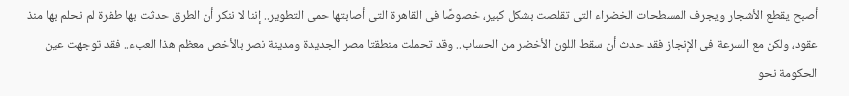أصبح يقطع الأشجار ويجرف المسطحات الخضراء التى تقلصت بشكل كبير، خصوصًا فى القاهرة التى أصابتها حمى التطوير.. إننا لا ننكر أن الطرق حدثت بها طفرة لم نحلم بها منذ عقود، ولكن مع السرعة فى الإنجاز فقد حدث أن سقط اللون الأخضر من الحساب.. وقد تحملت منطقتا مصر الجديدة ومدينة نصر بالأخص معظم هذا العبء.. فقد توجهت عين الحكومة نحو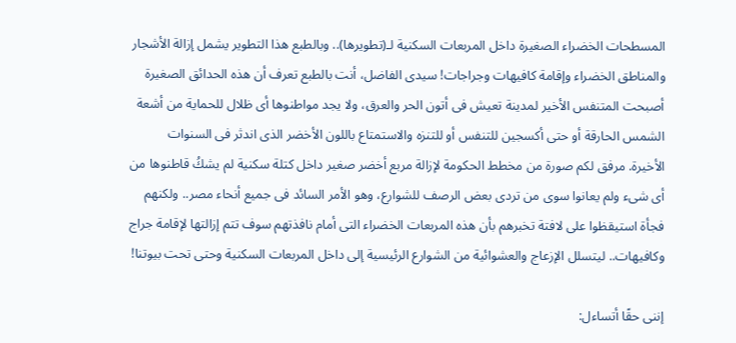المسطحات الخضراء الصغيرة داخل المربعات السكنية لـ(تطويرها).. وبالطبع هذا التطوير يشمل إزالة الأشجار والمناطق الخضراء وإقامة كافيهات وجراجات! سيدى الفاضل، أنت بالطبع تعرف أن هذه الحدائق الصغيرة أصبحت المتنفس الأخير لمدينة تعيش فى أتون الحر والعرق، ولا يجد مواطنوها أى ظلال للحماية من أشعة الشمس الحارقة أو حتى أكسجين للتنفس أو للتنزه والاستمتاع باللون الأخضر الذى اندثر فى السنوات الأخيرة. مرفق لكم صورة من مخطط الحكومة لإزالة مربع أخضر صغير داخل كتلة سكنية لم يشكُ قاطنوها من أى شىء ولم يعانوا سوى من تردى بعض الرصف للشوارع، وهو الأمر السائد فى جميع أنحاء مصر.. ولكنهم فجأة استيقظوا على لافتة تخبرهم بأن هذه المربعات الخضراء التى أمام نافذتهم سوف تتم إزالتها لإقامة جراج وكافيهات.. ليتسلل الإزعاج والعشوائية من الشوارع الرئيسية إلى داخل المربعات السكنية وحتى تحت بيوتنا!

إننى حقًا أتساءل: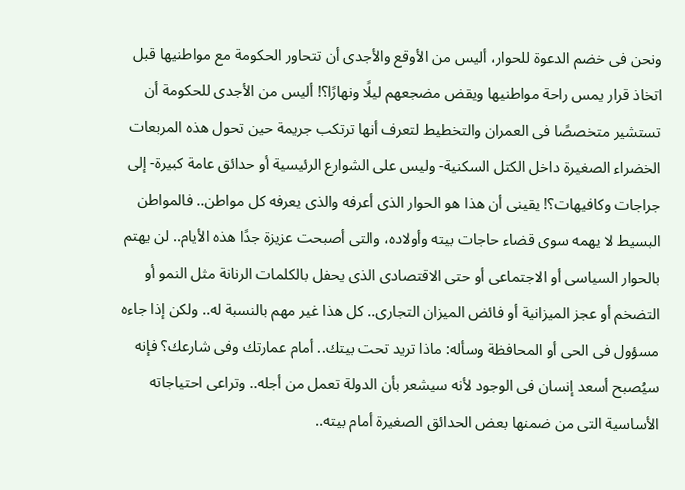ونحن فى خضم الدعوة للحوار، أليس من الأوقع والأجدى أن تتحاور الحكومة مع مواطنيها قبل اتخاذ قرار يمس راحة مواطنيها ويقض مضجعهم ليلًا ونهارًا؟! أليس من الأجدى للحكومة أن تستشير متخصصًا فى العمران والتخطيط لتعرف أنها ترتكب جريمة حين تحول هذه المربعات الخضراء الصغيرة داخل الكتل السكنية- وليس على الشوارع الرئيسية أو حدائق عامة كبيرة- إلى جراجات وكافيهات؟! يقينى أن هذا هو الحوار الذى أعرفه والذى يعرفه كل مواطن.. فالمواطن البسيط لا يهمه سوى قضاء حاجات بيته وأولاده، والتى أصبحت عزيزة جدًا هذه الأيام.. لن يهتم بالحوار السياسى أو الاجتماعى أو حتى الاقتصادى الذى يحفل بالكلمات الرنانة مثل النمو أو التضخم أو عجز الميزانية أو فائض الميزان التجارى.. كل هذا غير مهم بالنسبة له.. ولكن إذا جاءه مسؤول فى الحى أو المحافظة وسأله: ماذا تريد تحت بيتك.. أمام عمارتك وفى شارعك؟ فإنه سيُصبح أسعد إنسان فى الوجود لأنه سيشعر بأن الدولة تعمل من أجله.. وتراعى احتياجاته الأساسية التى من ضمنها بعض الحدائق الصغيرة أمام بيته..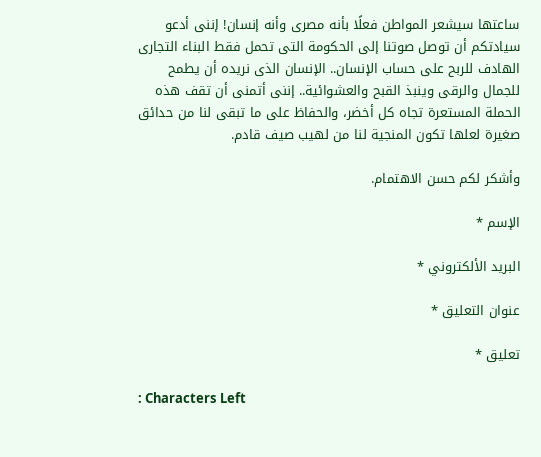ساعتها سيشعر المواطن فعلًا بأنه مصرى وأنه إنسان! إننى أدعو سيادتكم أن توصل صوتنا إلى الحكومة التى تحمل فقط البناء التجارى الهادف للربح على حساب الإنسان.. الإنسان الذى نريده أن يطمح للجمال والرقى وينبذ القبح والعشوائية.. إننى أتمنى أن تقف هذه الحملة المستعرة تجاه كل أخضر، والحفاظ على ما تبقى لنا من حدائق صغيرة لعلها تكون المنجية لنا من لهيب صيف قادم.

وأشكر لكم حسن الاهتمام.

الإسم *

البريد الألكتروني *

عنوان التعليق *

تعليق *

: Characters Left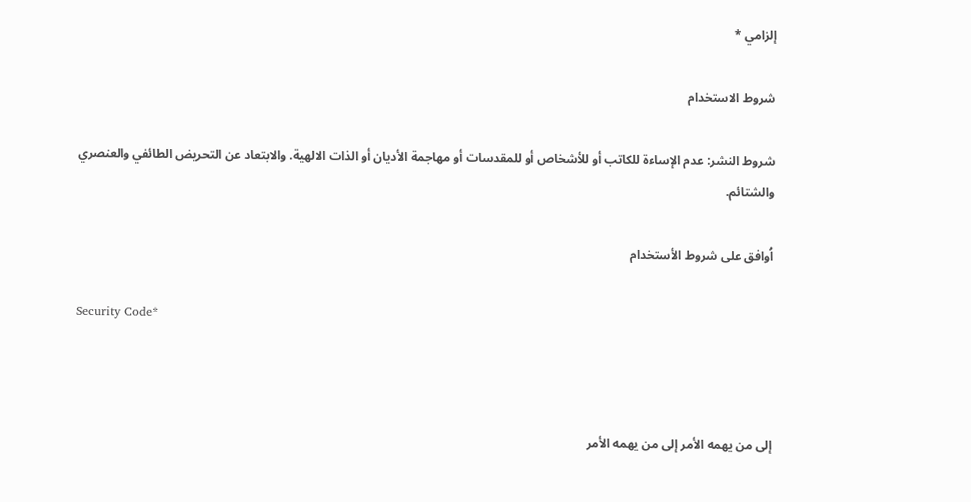إلزامي *

شروط الاستخدام

شروط النشر: عدم الإساءة للكاتب أو للأشخاص أو للمقدسات أو مهاجمة الأديان أو الذات الالهية. والابتعاد عن التحريض الطائفي والعنصري والشتائم.

اُوافق على شروط الأستخدام

Security Code*



إلى من يهمه الأمر إلى من يهمه الأمر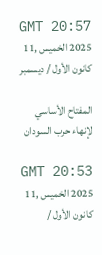GMT 20:57 2025 الخميس ,11 كانون الأول / ديسمبر

المفتاح الأساسي لإنهاء حرب السودان

GMT 20:53 2025 الخميس ,11 كانون الأول /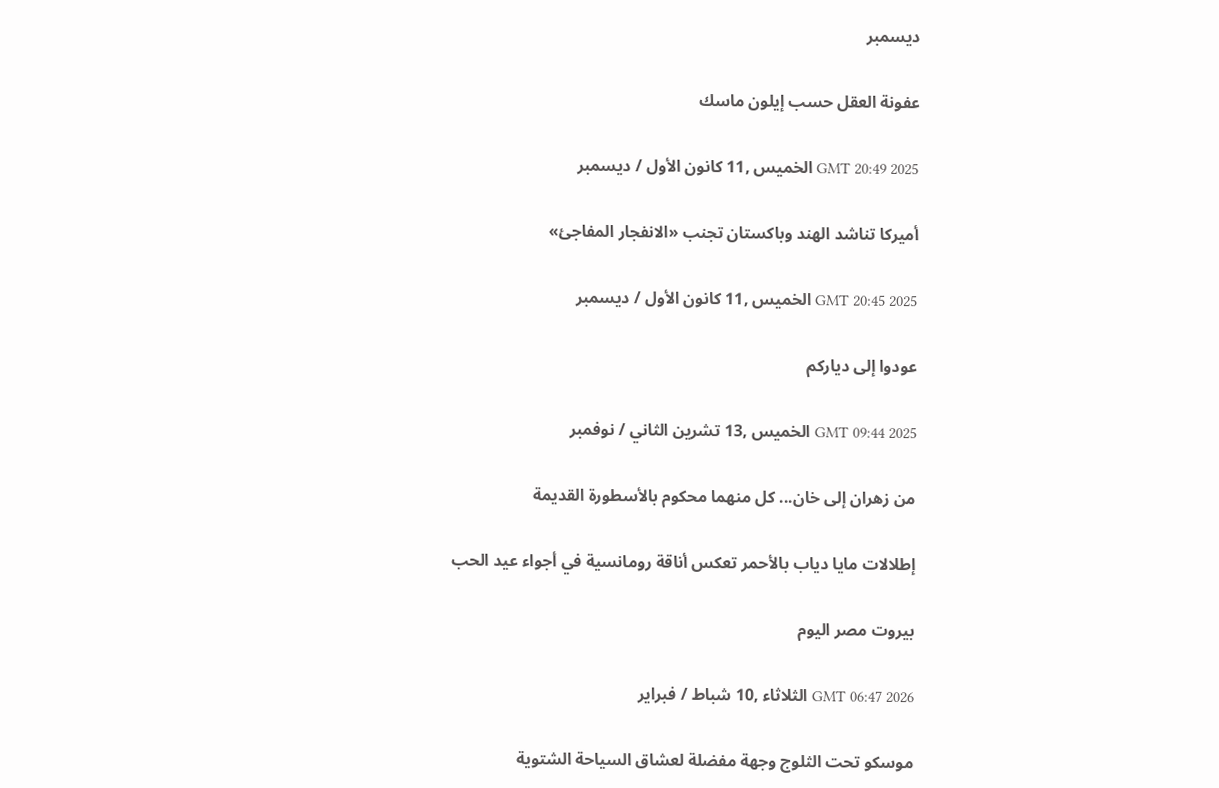ديسمبر

عفونة العقل حسب إيلون ماسك

GMT 20:49 2025 الخميس ,11 كانون الأول / ديسمبر

أميركا تناشد الهند وباكستان تجنب «الانفجار المفاجئ»

GMT 20:45 2025 الخميس ,11 كانون الأول / ديسمبر

عودوا إلى دياركم

GMT 09:44 2025 الخميس ,13 تشرين الثاني / نوفمبر

من زهران إلى خان... كل منهما محكوم بالأسطورة القديمة

إطلالات مايا دياب بالأحمر تعكس أناقة رومانسية في أجواء عيد الحب

بيروت مصر اليوم

GMT 06:47 2026 الثلاثاء ,10 شباط / فبراير

موسكو تحت الثلوج وجهة مفضلة لعشاق السياحة الشتوية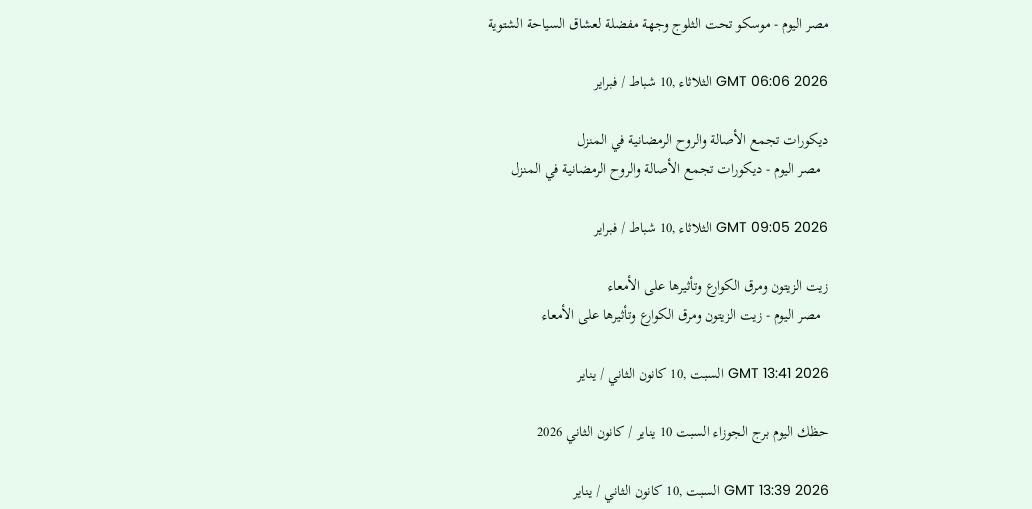مصر اليوم - موسكو تحت الثلوج وجهة مفضلة لعشاق السياحة الشتوية

GMT 06:06 2026 الثلاثاء ,10 شباط / فبراير

ديكورات تجمع الأصالة والروح الرمضانية في المنزل
  مصر اليوم - ديكورات تجمع الأصالة والروح الرمضانية في المنزل

GMT 09:05 2026 الثلاثاء ,10 شباط / فبراير

زيت الزيتون ومرق الكوارع وتأثيرها على الأمعاء
  مصر اليوم - زيت الزيتون ومرق الكوارع وتأثيرها على الأمعاء

GMT 13:41 2026 السبت ,10 كانون الثاني / يناير

حظك اليوم برج الجوزاء السبت 10 يناير / كانون الثاني 2026

GMT 13:39 2026 السبت ,10 كانون الثاني / يناير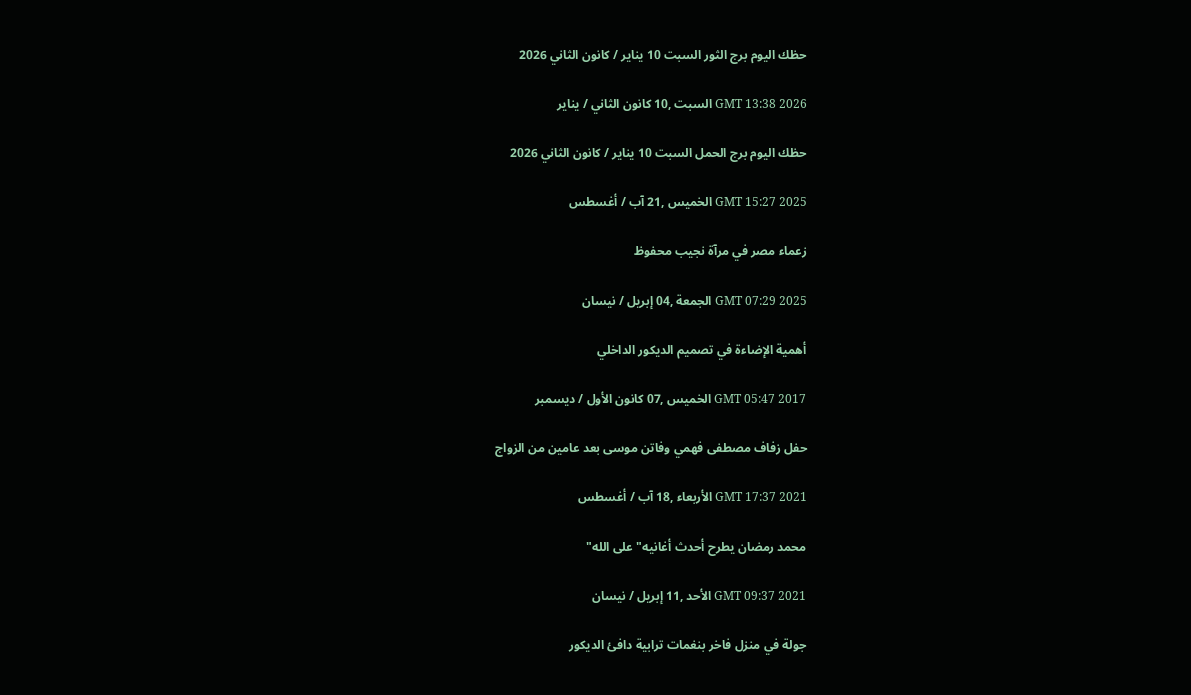حظك اليوم برج الثور السبت 10 يناير / كانون الثاني 2026

GMT 13:38 2026 السبت ,10 كانون الثاني / يناير

حظك اليوم برج الحمل السبت 10 يناير / كانون الثاني 2026

GMT 15:27 2025 الخميس ,21 آب / أغسطس

زعماء مصر في مرآة نجيب محفوظ

GMT 07:29 2025 الجمعة ,04 إبريل / نيسان

أهمية الإضاءة في تصميم الديكور الداخلي

GMT 05:47 2017 الخميس ,07 كانون الأول / ديسمبر

حفل زفاف مصطفى فهمي وفاتن موسى بعد عامين من الزواج

GMT 17:37 2021 الأربعاء ,18 آب / أغسطس

محمد رمضان يطرح أحدث أغانيه" على الله"

GMT 09:37 2021 الأحد ,11 إبريل / نيسان

جولة في منزل فاخر بنغمات ترابية دافئ الديكور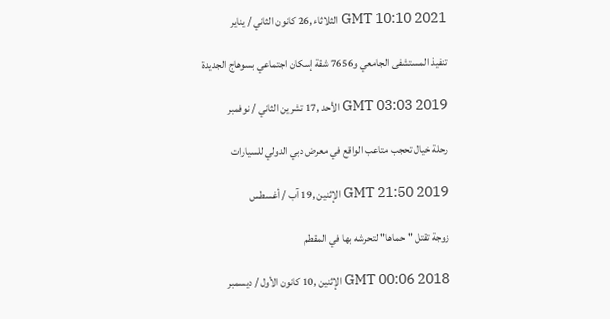GMT 10:10 2021 الثلاثاء ,26 كانون الثاني / يناير

تنفيذ المستشفى الجامعي و7656 شقة إسكان اجتماعي بسوهاج الجديدة

GMT 03:03 2019 الأحد ,17 تشرين الثاني / نوفمبر

رحلة خيال تحجب متاعب الواقع في معرض دبي الدولي للسيارات

GMT 21:50 2019 الإثنين ,19 آب / أغسطس

زوجة تقتل "حماها" لتحرشه بها في المقطم

GMT 00:06 2018 الإثنين ,10 كانون الأول / ديسمبر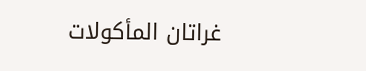غراتان المأكولات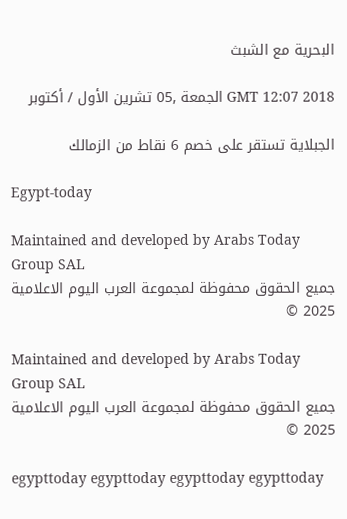البحرية مع الشبث

GMT 12:07 2018 الجمعة ,05 تشرين الأول / أكتوبر

الجبلاية تستقر على خصم 6 نقاط من الزمالك

Egypt-today

Maintained and developed by Arabs Today Group SAL
جميع الحقوق محفوظة لمجموعة العرب اليوم الاعلامية 2025 ©

Maintained and developed by Arabs Today Group SAL
جميع الحقوق محفوظة لمجموعة العرب اليوم الاعلامية 2025 ©

egypttoday egypttoday egypttoday egypttoday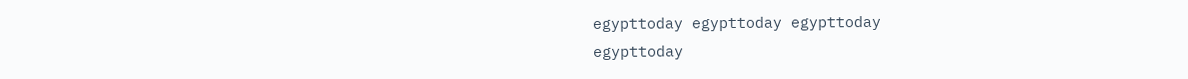egypttoday egypttoday egypttoday
egypttoday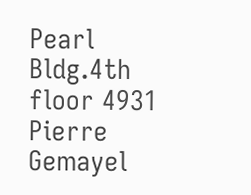Pearl Bldg.4th floor 4931 Pierre Gemayel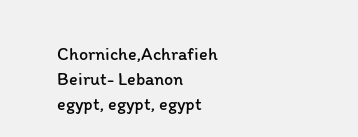Chorniche,Achrafieh Beirut- Lebanon
egypt, egypt, egypt